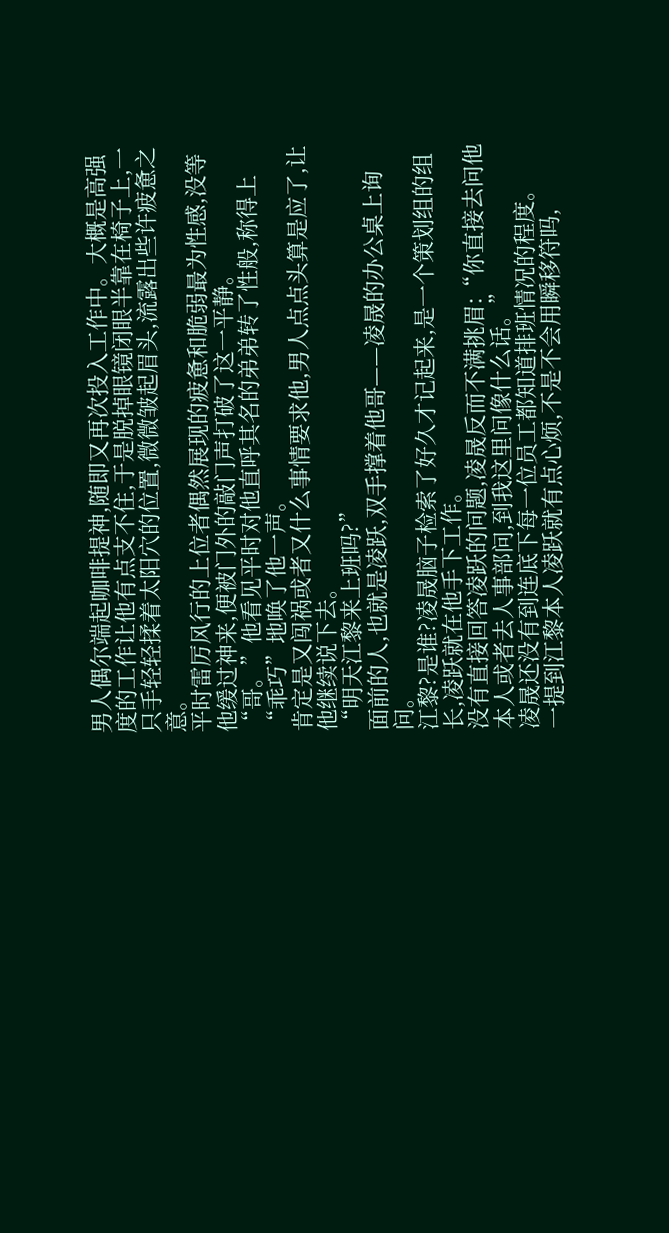男人偶尔端起咖啡提神,随即又再次投入工作中。大概是高强度的工作让他有点支不住,于是脱掉眼镜闭眼半靠在椅子上,一只手轻轻揉着太阳穴的位置,微微皱起眉头,流露出些许疲惫之意。
平时雷厉风行的上位者偶然展现的疲惫和脆弱最为性感,没等他缓过神来,便被门外的敲门声打破了这一平静。
“哥。”他看见平时对他直呼其名的弟弟转了性般,称得上“乖巧”地唤了他一声。
肯定是又闯祸或者又什么事情要求他,男人点点头算是应了,让他继续说下去。
“明天江黎来上班吗?”
面前的人,也就是凌跃,双手撑着他哥——凌晟的办公桌上询问。
江黎?是谁?凌晟脑子检索了好久才记起来,是一个策划组的组长,凌跃就在他手下工作。
没有直接回答凌跃的问题,凌晟反而不满挑眉:“你直接去问他本人或者去人事部问,到我这里问像什么话。”
凌晟还没有到连底下每一位员工都知道排班情况的程度。
一提到江黎本人凌跃就有点心烦,不是不会用瞬移符吗,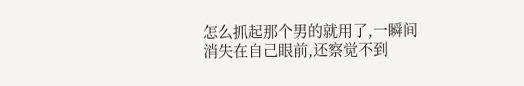怎么抓起那个男的就用了,一瞬间消失在自己眼前,还察觉不到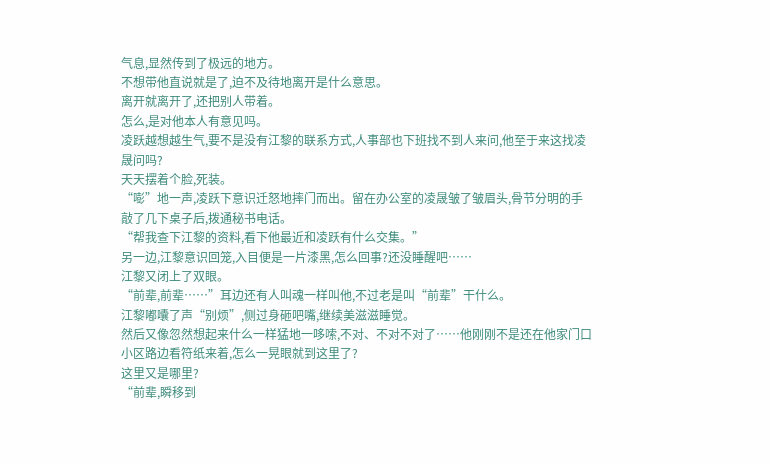气息,显然传到了极远的地方。
不想带他直说就是了,迫不及待地离开是什么意思。
离开就离开了,还把别人带着。
怎么,是对他本人有意见吗。
凌跃越想越生气,要不是没有江黎的联系方式,人事部也下班找不到人来问,他至于来这找凌晟问吗?
天天摆着个脸,死装。
“嘭”地一声,凌跃下意识迁怒地摔门而出。留在办公室的凌晟皱了皱眉头,骨节分明的手敲了几下桌子后,拨通秘书电话。
“帮我查下江黎的资料,看下他最近和凌跃有什么交集。”
另一边,江黎意识回笼,入目便是一片漆黑,怎么回事?还没睡醒吧……
江黎又闭上了双眼。
“前辈,前辈……”耳边还有人叫魂一样叫他,不过老是叫“前辈”干什么。
江黎嘟囔了声“别烦”,侧过身砸吧嘴,继续美滋滋睡觉。
然后又像忽然想起来什么一样猛地一哆嗦,不对、不对不对了……他刚刚不是还在他家门口小区路边看符纸来着,怎么一晃眼就到这里了?
这里又是哪里?
“前辈,瞬移到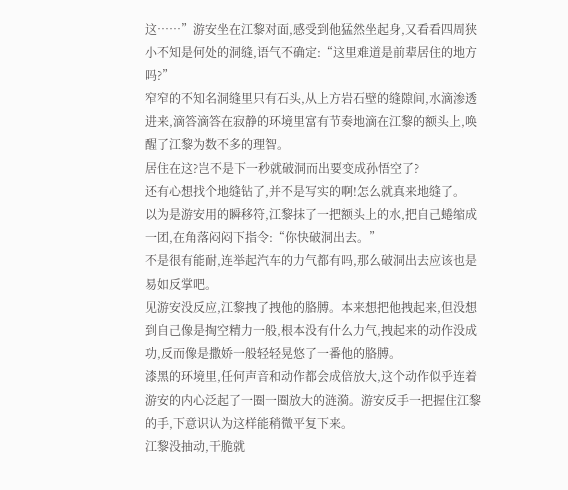这……”游安坐在江黎对面,感受到他猛然坐起身,又看看四周狭小不知是何处的洞缝,语气不确定:“这里难道是前辈居住的地方吗?”
窄窄的不知名洞缝里只有石头,从上方岩石壁的缝隙间,水滴渗透进来,滴答滴答在寂静的环境里富有节奏地滴在江黎的额头上,唤醒了江黎为数不多的理智。
居住在这?岂不是下一秒就破洞而出要变成孙悟空了?
还有心想找个地缝钻了,并不是写实的啊!怎么就真来地缝了。
以为是游安用的瞬移符,江黎抹了一把额头上的水,把自己蜷缩成一团,在角落闷闷下指令:“你快破洞出去。”
不是很有能耐,连举起汽车的力气都有吗,那么破洞出去应该也是易如反掌吧。
见游安没反应,江黎拽了拽他的胳膊。本来想把他拽起来,但没想到自己像是掏空精力一般,根本没有什么力气,拽起来的动作没成功,反而像是撒娇一般轻轻晃悠了一番他的胳膊。
漆黑的环境里,任何声音和动作都会成倍放大,这个动作似乎连着游安的内心泛起了一圈一圈放大的涟漪。游安反手一把握住江黎的手,下意识认为这样能稍微平复下来。
江黎没抽动,干脆就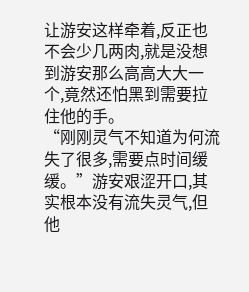让游安这样牵着,反正也不会少几两肉,就是没想到游安那么高高大大一个,竟然还怕黑到需要拉住他的手。
“刚刚灵气不知道为何流失了很多,需要点时间缓缓。”游安艰涩开口,其实根本没有流失灵气,但他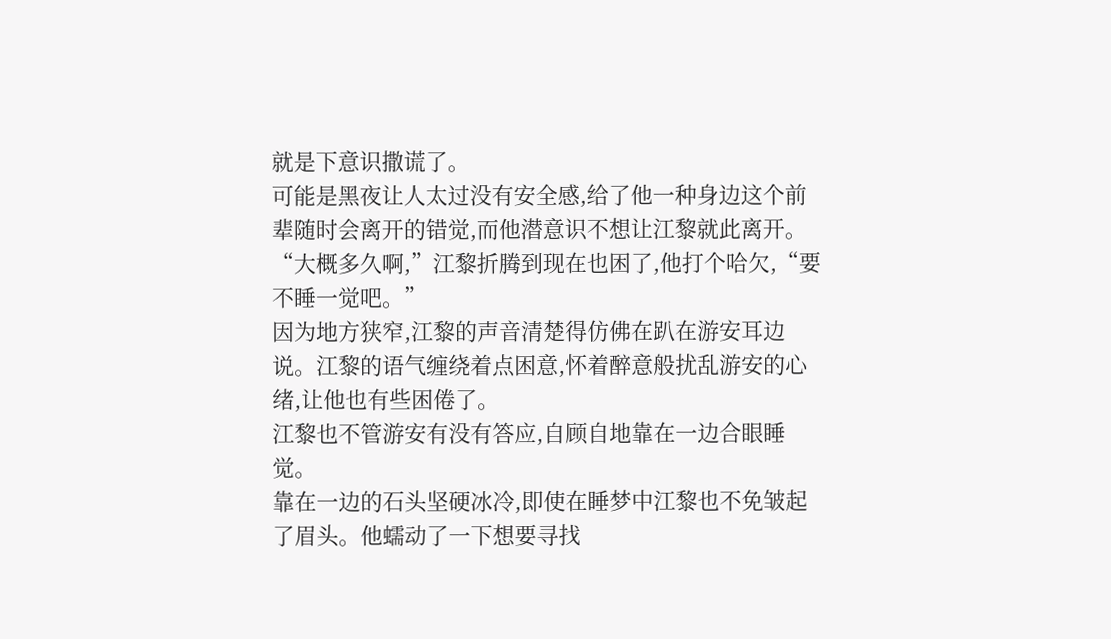就是下意识撒谎了。
可能是黑夜让人太过没有安全感,给了他一种身边这个前辈随时会离开的错觉,而他潜意识不想让江黎就此离开。
“大概多久啊,”江黎折腾到现在也困了,他打个哈欠,“要不睡一觉吧。”
因为地方狭窄,江黎的声音清楚得仿佛在趴在游安耳边说。江黎的语气缠绕着点困意,怀着醉意般扰乱游安的心绪,让他也有些困倦了。
江黎也不管游安有没有答应,自顾自地靠在一边合眼睡觉。
靠在一边的石头坚硬冰冷,即使在睡梦中江黎也不免皱起了眉头。他蠕动了一下想要寻找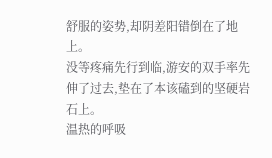舒服的姿势,却阴差阳错倒在了地上。
没等疼痛先行到临,游安的双手率先伸了过去,垫在了本该磕到的坚硬岩石上。
温热的呼吸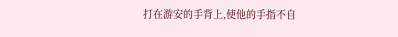打在游安的手背上,使他的手指不自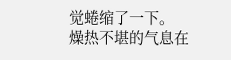觉蜷缩了一下。
燥热不堪的气息在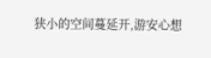狭小的空间蔓延开,游安心想